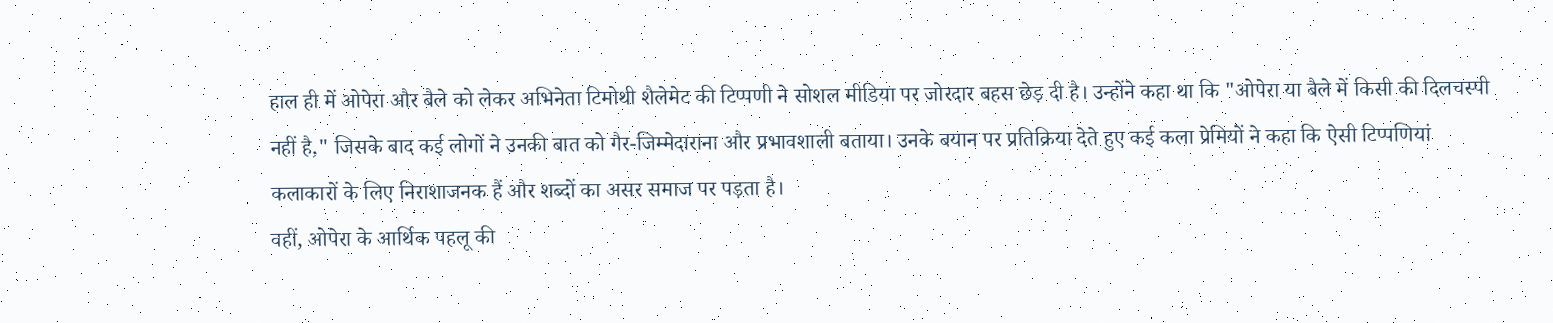हाल ही में ओपेरा और बैले को लेकर अभिनेता टिमोथी शैलेमेट की टिप्पणी ने सोशल मीडिया पर जोरदार बहस छेड़ दी है। उन्होंने कहा था कि "ओपेरा या बैले में किसी की दिलचस्पी नहीं है," जिसके बाद कई लोगों ने उनकी बात को गैर-जिम्मेदाराना और प्रभावशाली बताया। उनके बयान पर प्रतिक्रिया देते हुए कई कला प्रेमियों ने कहा कि ऐसी टिप्पणियां कलाकारों के लिए निराशाजनक हैं और शब्दों का असर समाज पर पड़ता है।
वहीं, ओपेरा के आर्थिक पहलू की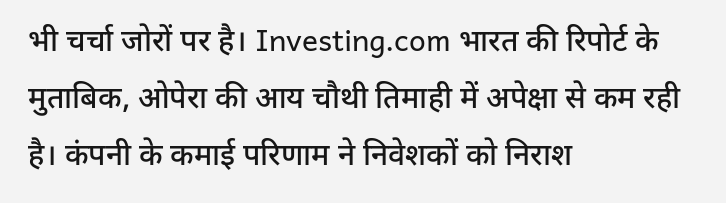भी चर्चा जोरों पर है। Investing.com भारत की रिपोर्ट के मुताबिक, ओपेरा की आय चौथी तिमाही में अपेक्षा से कम रही है। कंपनी के कमाई परिणाम ने निवेशकों को निराश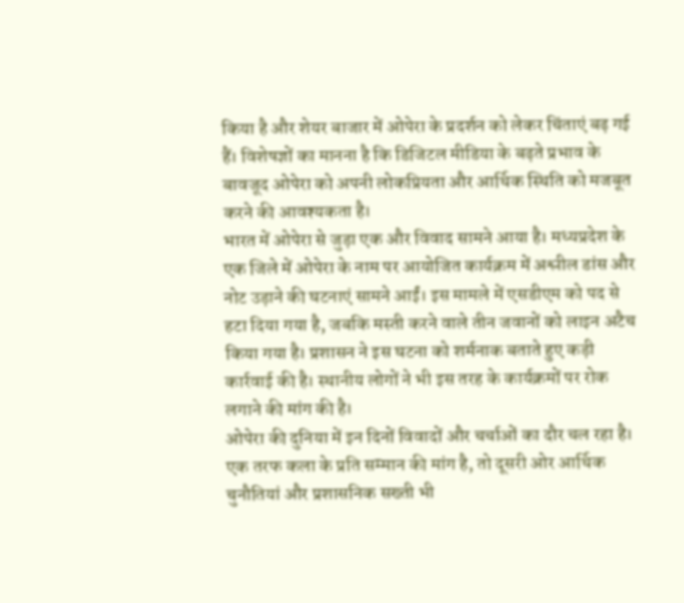किया है और शेयर बाजार में ओपेरा के प्रदर्शन को लेकर चिंताएं बढ़ गई हैं। विशेषज्ञों का मानना है कि डिजिटल मीडिया के बढ़ते प्रभाव के बावजूद ओपेरा को अपनी लोकप्रियता और आर्थिक स्थिति को मजबूत करने की आवश्यकता है।
भारत में ओपेरा से जुड़ा एक और विवाद सामने आया है। मध्यप्रदेश के एक जिले में ओपेरा के नाम पर आयोजित कार्यक्रम में अश्लील डांस और नोट उड़ाने की घटनाएं सामने आईं। इस मामले में एसडीएम को पद से हटा दिया गया है, जबकि मस्ती करने वाले तीन जवानों को लाइन अटैच किया गया है। प्रशासन ने इस घटना को शर्मनाक बताते हुए कड़ी कार्रवाई की है। स्थानीय लोगों ने भी इस तरह के कार्यक्रमों पर रोक लगाने की मांग की है।
ओपेरा की दुनिया में इन दिनों विवादों और चर्चाओं का दौर चल रहा है। एक तरफ कला के प्रति सम्मान की मांग है, तो दूसरी ओर आर्थिक चुनौतियां और प्रशासनिक सख्ती भी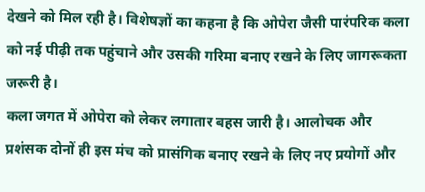देखने को मिल रही है। विशेषज्ञों का कहना है कि ओपेरा जैसी पारंपरिक कला को नई पीढ़ी तक पहुंचाने और उसकी गरिमा बनाए रखने के लिए जागरूकता जरूरी है।
कला जगत में ओपेरा को लेकर लगातार बहस जारी है। आलोचक और प्रशंसक दोनों ही इस मंच को प्रासंगिक बनाए रखने के लिए नए प्रयोगों और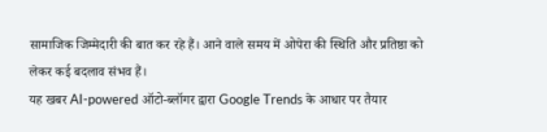सामाजिक जिम्मेदारी की बात कर रहे हैं। आने वाले समय में ओपेरा की स्थिति और प्रतिष्ठा को लेकर कई बदलाव संभव हैं।
यह खबर AI-powered ऑटो-ब्लॉगर द्वारा Google Trends के आधार पर तैयार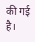की गई है।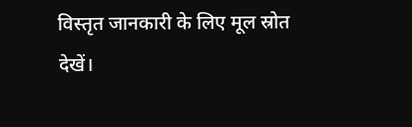विस्तृत जानकारी के लिए मूल स्रोत देखें।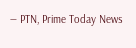— PTN, Prime Today News